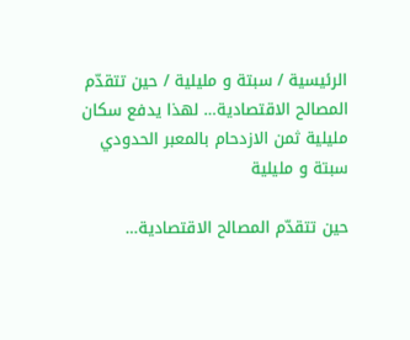الرئيسية / سبتة و مليلية / حين تتقدّم المصالح الاقتصادية… لهذا يدفع سكان مليلية ثمن الازدحام بالمعبر الحدودي
سبتة و مليلية

حين تتقدّم المصالح الاقتصادية…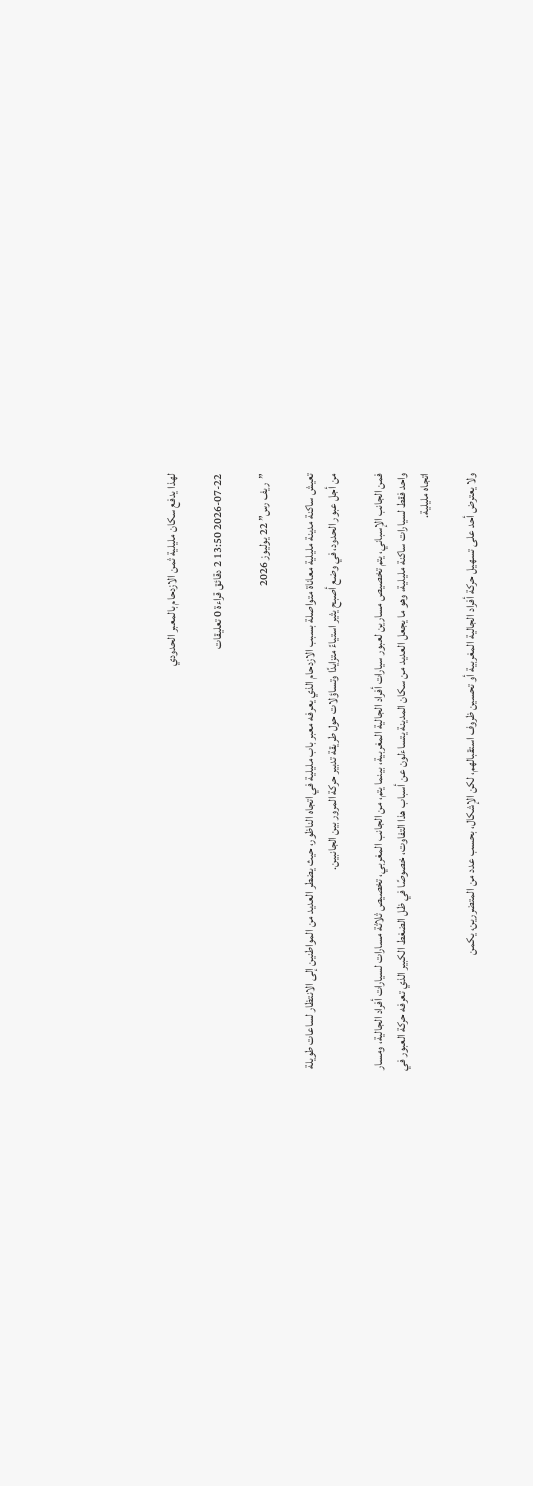لهذا يدفع سكان مليلية ثمن الازدحام بالمعبر الحدودي

2026-07-22 13:50 2 دقائق قراءة 0 تعليقات

”  ريف رس” 22 يوليوز 2026

تعيش ساكنة مدينة مليلية معاناة متواصلة بسبب الازدحام الذي يعرفه معبر باب مليلية في اتجاه الناظور، حيث يضطر العديد من المواطنين إلى الانتظار لساعات طويلة من أجل عبور الحدود، في وضع أصبح يثير استياءً متزايدًا وتساؤلات حول طريقة تدبير حركة المرور بين الجانبين.

فمن الجانب الإسباني، يتم تخصيص مسارين لعبور سيارات أفراد الجالية المغربية، بينما يتم، من الجانب المغربي، تخصيص ثلاثة مسارات لسيارات أفراد الجالية، ومسار واحد فقط لسيارات ساكنة مليلية، وهو ما يجعل العديد من سكان المدينة يتساءلون عن أسباب هذا التفاوت، خصوصًا في ظل الضغط الكبير الذي تعرفه حركة العبور في اتجاه مليلية.

ولا يعترض أحد على تسهيل حركة أفراد الجالية المغربية أو تحسين ظروف استقبالهم، لكن الإشكال، بحسب عدد من المتضررين، يكمن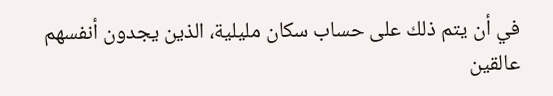في أن يتم ذلك على حساب سكان مليلية، الذين يجدون أنفسهم عالقين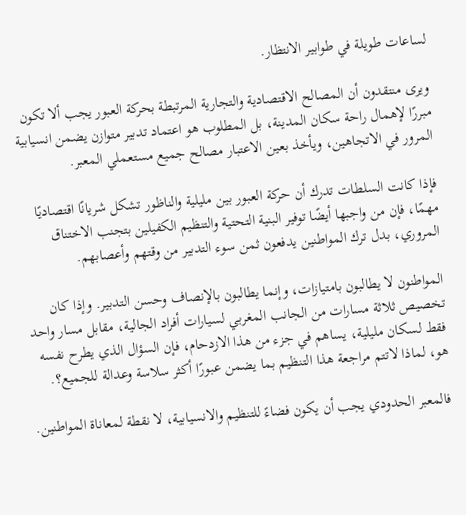لساعات طويلة في طوابير الانتظار.

ويرى منتقدون أن المصالح الاقتصادية والتجارية المرتبطة بحركة العبور يجب ألا تكون مبررًا لإهمال راحة سكان المدينة، بل المطلوب هو اعتماد تدبير متوازن يضمن انسيابية المرور في الاتجاهين، ويأخذ بعين الاعتبار مصالح جميع مستعملي المعبر.

فإذا كانت السلطات تدرك أن حركة العبور بين مليلية والناظور تشكل شريانًا اقتصاديًا مهمًا، فإن من واجبها أيضًا توفير البنية التحتية والتنظيم الكفيلين بتجنب الاختناق المروري، بدل ترك المواطنين يدفعون ثمن سوء التدبير من وقتهم وأعصابهم.

المواطنون لا يطالبون بامتيازات، وإنما يطالبون بالإنصاف وحسن التدبير. وإذا كان تخصيص ثلاثة مسارات من الجانب المغربي لسيارات أفراد الجالية، مقابل مسار واحد فقط لسكان مليلية، يساهم في جزء من هذا الازدحام، فإن السؤال الذي يطرح نفسه هو، لماذا لاتتم مراجعة هذا التنظيم بما يضمن عبورًا أكثر سلاسة وعدالة للجميع؟.

فالمعبر الحدودي يجب أن يكون فضاءً للتنظيم والانسيابية، لا نقطة لمعاناة المواطنين.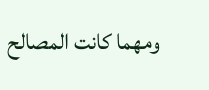ومهما كانت المصالح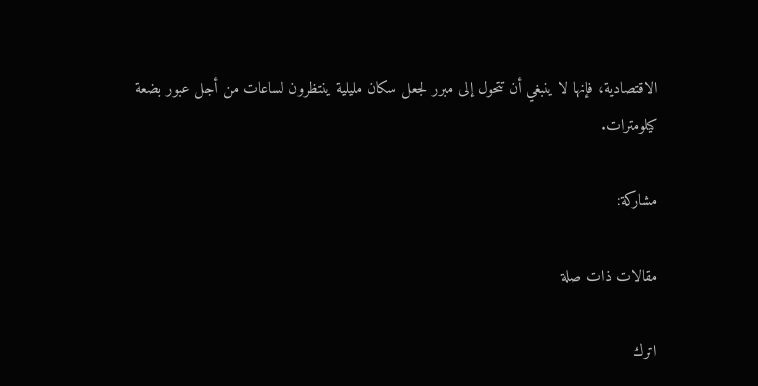الاقتصادية، فإنها لا ينبغي أن تتحول إلى مبرر لجعل سكان مليلية ينتظرون لساعات من أجل عبور بضعة كيلومترات.

مشاركة:

مقالات ذات صلة

اترك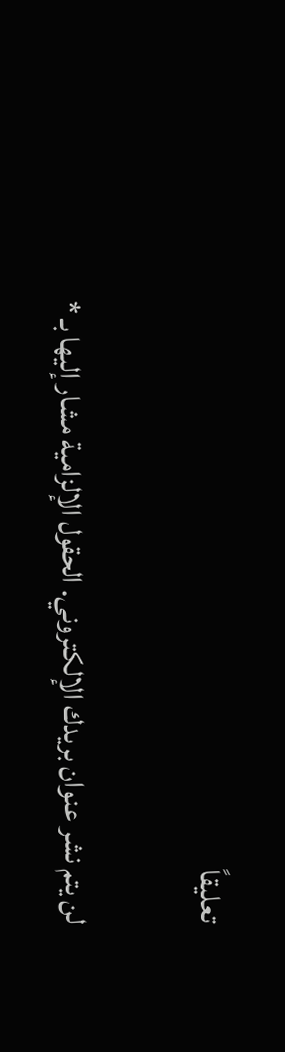تعليقاً

لن يتم نشر عنوان بريدك الإلكتروني. الحقول الإلزامية مشار إليها بـ *